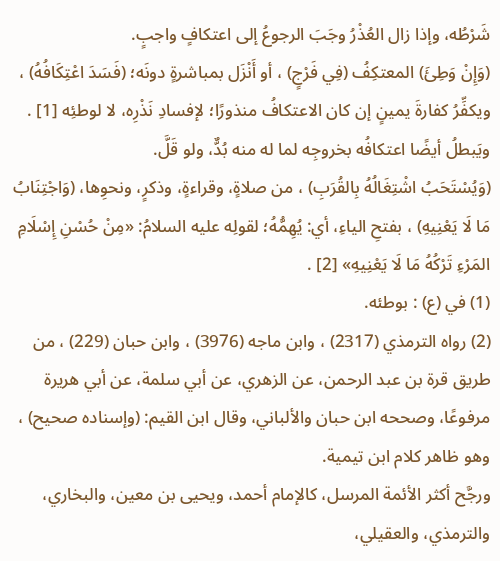شَرْطُه، وإذا زال العُذْرُ وجَبَ الرجوعُ إلى اعتكافٍ واجبٍ.
(وَإِنْ وَطِئَ) المعتكِفُ (فِي فَرْجٍ) ، أو أَنْزَل بمباشرةٍ دونَه؛ (فَسَدَ اعْتِكَافُهُ) ، ويكفِّرُ كفارةَ يمينٍ إن كان الاعتكافُ منذورًا؛ لإفسادِ نَذْرِه، لا لوطئِه [1] .
ويَبطلُ أيضًا اعتكافُه بخروجِه لما له منه بُدٌّ، ولو قَلَّ.
(وَيُسْتَحَبُ اشْتِغَالُهُ بِالقُرَبِ) ، من صلاةٍ، وقراءةٍ، وذكرٍ، ونحوِها، (وَاجْتِنَابُ مَا لَا يَعْنِيهِ) ، بفتحِ الياءِ، أي: يُهِمُّهُ؛ لقولِه عليه السلامُ: «مِنْ حُسْنِ إِسْلَامِ المَرْءِ تَرْكُهُ مَا لَا يَعْنِيهِ» [2] .
(1) في (ع) : بوطئه.
(2) رواه الترمذي (2317) ، وابن ماجه (3976) ، وابن حبان (229) ، من طريق قرة بن عبد الرحمن، عن الزهري، عن أبي سلمة، عن أبي هريرة مرفوعًا، وصححه ابن حبان والألباني، وقال ابن القيم: (وإسناده صحيح) ، وهو ظاهر كلام ابن تيمية.
ورجَّح أكثر الأئمة المرسل، كالإمام أحمد، ويحيى بن معين، والبخاري، والترمذي، والعقيلي،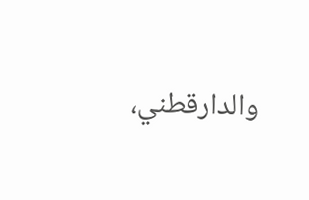والدارقطني،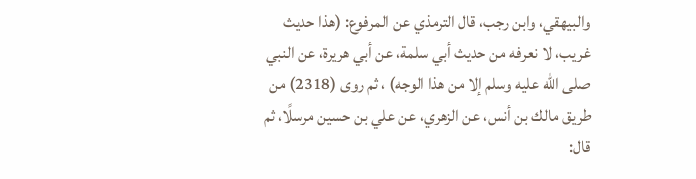والبيهقي، وابن رجب، قال الترمذي عن المرفوع: (هذا حديث غريب، لا نعرفه من حديث أبي سلمة، عن أبي هريرة، عن النبي صلى الله عليه وسلم إلا من هذا الوجه) ، ثم روى (2318) من طريق مالك بن أنس، عن الزهري، عن علي بن حسين مرسلًا، ثم قال: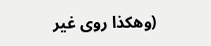(وهكذا روى غير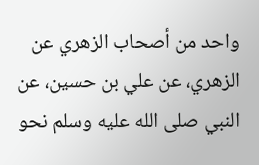واحد من أصحاب الزهري عن الزهري، عن علي بن حسين، عن النبي صلى الله عليه وسلم نحو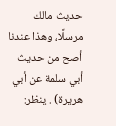حديث مالك مرسلًا، وهذا عندنا أصح من حديث أبي سلمة عن أبي هريرة) . ينظر: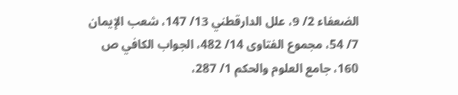الضعفاء 2/ 9، علل الدارقطني 13/ 147، شعب الإيمان 7/ 54، مجموع الفتاوى 14/ 482، الجواب الكافي ص 160، جامع العلوم والحكم 1/ 287،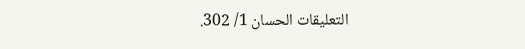التعليقات الحسان 1/ 302.